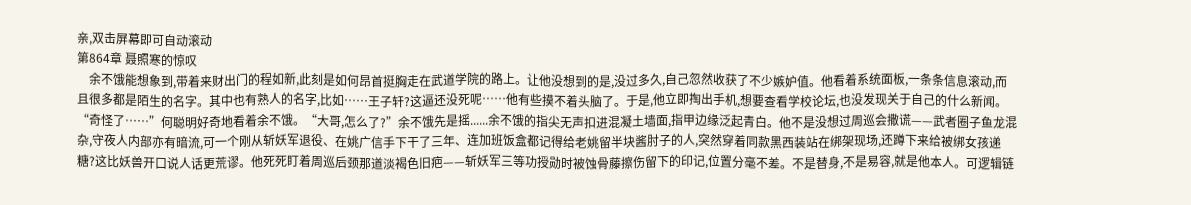亲,双击屏幕即可自动滚动
第864章 聂照寒的惊叹
    余不饿能想象到,带着来财出门的程如新,此刻是如何昂首挺胸走在武道学院的路上。让他没想到的是,没过多久,自己忽然收获了不少嫉妒值。他看着系统面板,一条条信息滚动,而且很多都是陌生的名字。其中也有熟人的名字,比如……王子轩?这逼还没死呢……他有些摸不着头脑了。于是,他立即掏出手机,想要查看学校论坛,也没发现关于自己的什么新闻。“奇怪了……”何聪明好奇地看着余不饿。“大哥,怎么了?”余不饿先是摇......余不饿的指尖无声扣进混凝土墙面,指甲边缘泛起青白。他不是没想过周巡会撒谎——武者圈子鱼龙混杂,守夜人内部亦有暗流,可一个刚从斩妖军退役、在姚广信手下干了三年、连加班饭盒都记得给老姚留半块酱肘子的人,突然穿着同款黑西装站在绑架现场,还蹲下来给被绑女孩递糖?这比妖兽开口说人话更荒谬。他死死盯着周巡后颈那道淡褐色旧疤——斩妖军三等功授勋时被蚀骨藤擦伤留下的印记,位置分毫不差。不是替身,不是易容,就是他本人。可逻辑链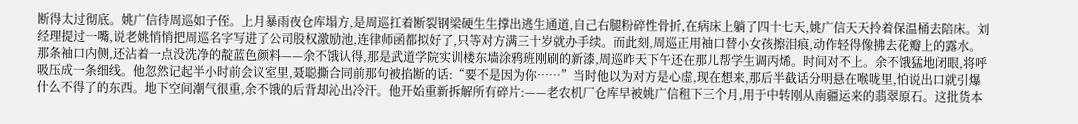断得太过彻底。姚广信待周巡如子侄。上月暴雨夜仓库塌方,是周巡扛着断裂钢梁硬生生撑出逃生通道,自己右腿粉碎性骨折,在病床上躺了四十七天,姚广信天天拎着保温桶去陪床。刘经理提过一嘴,说老姚悄悄把周巡名字写进了公司股权激励池,连律师函都拟好了,只等对方满三十岁就办手续。而此刻,周巡正用袖口替小女孩擦泪痕,动作轻得像拂去花瓣上的露水。那条袖口内侧,还沾着一点没洗净的靛蓝色颜料——余不饿认得,那是武道学院实训楼东墙涂鸦班刚刷的新漆,周巡昨天下午还在那儿帮学生调丙烯。时间对不上。余不饿猛地闭眼,将呼吸压成一条细线。他忽然记起半小时前会议室里,聂聪撕合同前那句被掐断的话:“要不是因为你……”当时他以为对方是心虚,现在想来,那后半截话分明悬在喉咙里,怕说出口就引爆什么不得了的东西。地下空间潮气很重,余不饿的后背却沁出冷汗。他开始重新拆解所有碎片:——老农机厂仓库早被姚广信租下三个月,用于中转刚从南疆运来的翡翠原石。这批货本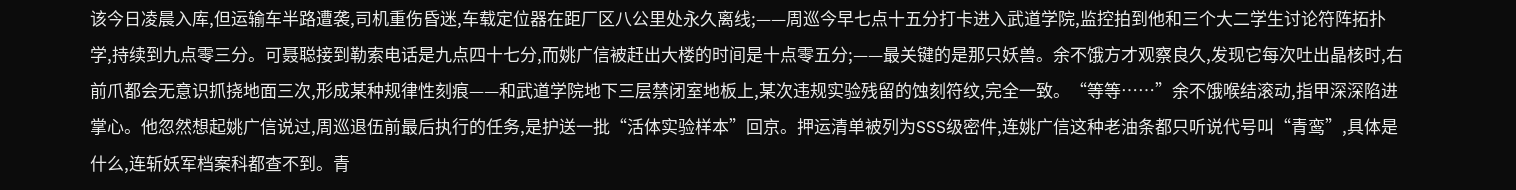该今日凌晨入库,但运输车半路遭袭,司机重伤昏迷,车载定位器在距厂区八公里处永久离线;——周巡今早七点十五分打卡进入武道学院,监控拍到他和三个大二学生讨论符阵拓扑学,持续到九点零三分。可聂聪接到勒索电话是九点四十七分,而姚广信被赶出大楼的时间是十点零五分;——最关键的是那只妖兽。余不饿方才观察良久,发现它每次吐出晶核时,右前爪都会无意识抓挠地面三次,形成某种规律性刻痕——和武道学院地下三层禁闭室地板上,某次违规实验残留的蚀刻符纹,完全一致。“等等……”余不饿喉结滚动,指甲深深陷进掌心。他忽然想起姚广信说过,周巡退伍前最后执行的任务,是护送一批“活体实验样本”回京。押运清单被列为SSS级密件,连姚广信这种老油条都只听说代号叫“青鸾”,具体是什么,连斩妖军档案科都查不到。青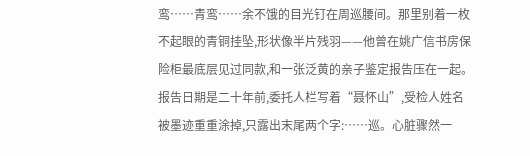鸾……青鸾……余不饿的目光钉在周巡腰间。那里别着一枚不起眼的青铜挂坠,形状像半片残羽——他曾在姚广信书房保险柜最底层见过同款,和一张泛黄的亲子鉴定报告压在一起。报告日期是二十年前,委托人栏写着“聂怀山”,受检人姓名被墨迹重重涂掉,只露出末尾两个字:……巡。心脏骤然一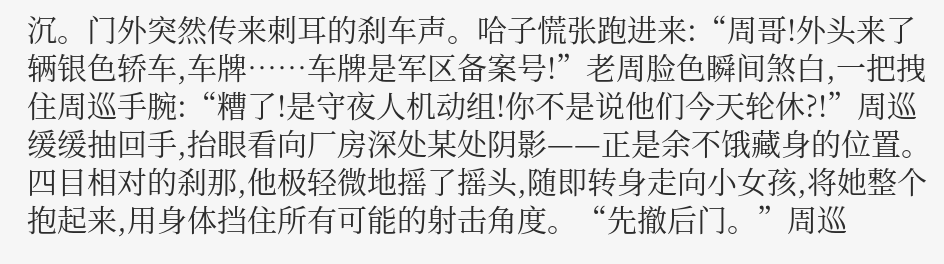沉。门外突然传来刺耳的刹车声。哈子慌张跑进来:“周哥!外头来了辆银色轿车,车牌……车牌是军区备案号!”老周脸色瞬间煞白,一把拽住周巡手腕:“糟了!是守夜人机动组!你不是说他们今天轮休?!”周巡缓缓抽回手,抬眼看向厂房深处某处阴影——正是余不饿藏身的位置。四目相对的刹那,他极轻微地摇了摇头,随即转身走向小女孩,将她整个抱起来,用身体挡住所有可能的射击角度。“先撤后门。”周巡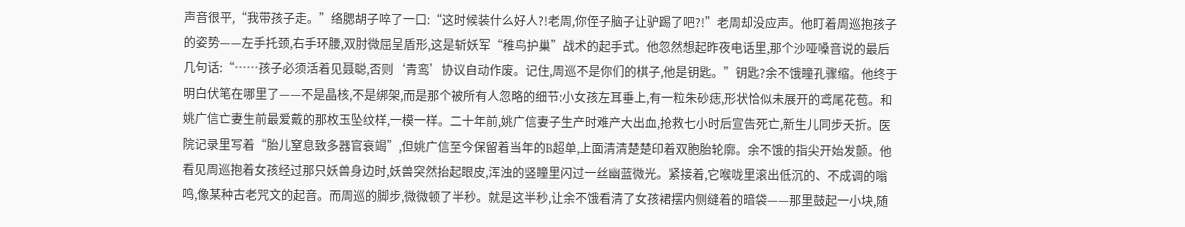声音很平,“我带孩子走。”络腮胡子啐了一口:“这时候装什么好人?!老周,你侄子脑子让驴踢了吧?!”老周却没应声。他盯着周巡抱孩子的姿势——左手托颈,右手环腰,双肘微屈呈盾形,这是斩妖军“稚鸟护巢”战术的起手式。他忽然想起昨夜电话里,那个沙哑嗓音说的最后几句话:“……孩子必须活着见聂聪,否则‘青鸾’协议自动作废。记住,周巡不是你们的棋子,他是钥匙。”钥匙?余不饿瞳孔骤缩。他终于明白伏笔在哪里了——不是晶核,不是绑架,而是那个被所有人忽略的细节:小女孩左耳垂上,有一粒朱砂痣,形状恰似未展开的鸢尾花苞。和姚广信亡妻生前最爱戴的那枚玉坠纹样,一模一样。二十年前,姚广信妻子生产时难产大出血,抢救七小时后宣告死亡,新生儿同步夭折。医院记录里写着“胎儿窒息致多器官衰竭”,但姚广信至今保留着当年的B超单,上面清清楚楚印着双胞胎轮廓。余不饿的指尖开始发颤。他看见周巡抱着女孩经过那只妖兽身边时,妖兽突然抬起眼皮,浑浊的竖瞳里闪过一丝幽蓝微光。紧接着,它喉咙里滚出低沉的、不成调的嗡鸣,像某种古老咒文的起音。而周巡的脚步,微微顿了半秒。就是这半秒,让余不饿看清了女孩裙摆内侧缝着的暗袋——那里鼓起一小块,随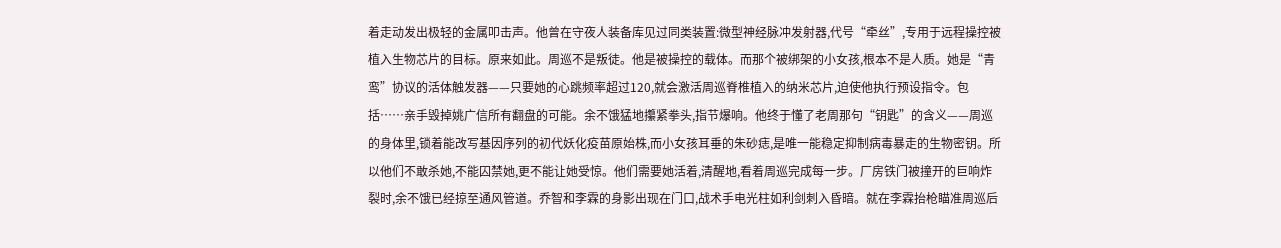着走动发出极轻的金属叩击声。他曾在守夜人装备库见过同类装置:微型神经脉冲发射器,代号“牵丝”,专用于远程操控被植入生物芯片的目标。原来如此。周巡不是叛徒。他是被操控的载体。而那个被绑架的小女孩,根本不是人质。她是“青鸾”协议的活体触发器——只要她的心跳频率超过120,就会激活周巡脊椎植入的纳米芯片,迫使他执行预设指令。包括……亲手毁掉姚广信所有翻盘的可能。余不饿猛地攥紧拳头,指节爆响。他终于懂了老周那句“钥匙”的含义——周巡的身体里,锁着能改写基因序列的初代妖化疫苗原始株,而小女孩耳垂的朱砂痣,是唯一能稳定抑制病毒暴走的生物密钥。所以他们不敢杀她,不能囚禁她,更不能让她受惊。他们需要她活着,清醒地,看着周巡完成每一步。厂房铁门被撞开的巨响炸裂时,余不饿已经掠至通风管道。乔智和李霖的身影出现在门口,战术手电光柱如利剑刺入昏暗。就在李霖抬枪瞄准周巡后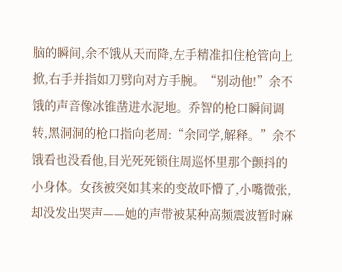脑的瞬间,余不饿从天而降,左手精准扣住枪管向上掀,右手并指如刀劈向对方手腕。“别动他!”余不饿的声音像冰锥凿进水泥地。乔智的枪口瞬间调转,黑洞洞的枪口指向老周:“余同学,解释。”余不饿看也没看他,目光死死锁住周巡怀里那个颤抖的小身体。女孩被突如其来的变故吓懵了,小嘴微张,却没发出哭声——她的声带被某种高频震波暂时麻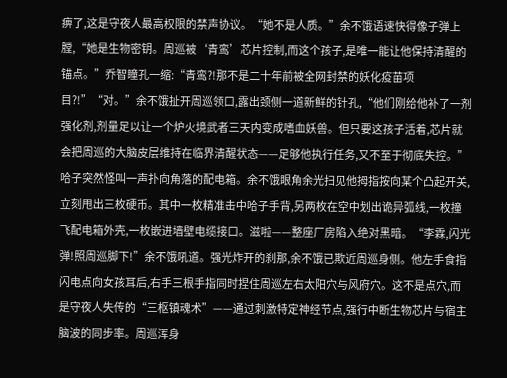痹了,这是守夜人最高权限的禁声协议。“她不是人质。”余不饿语速快得像子弹上膛,“她是生物密钥。周巡被‘青鸾’芯片控制,而这个孩子,是唯一能让他保持清醒的锚点。”乔智瞳孔一缩:“青鸾?!那不是二十年前被全网封禁的妖化疫苗项目?!”“对。”余不饿扯开周巡领口,露出颈侧一道新鲜的针孔,“他们刚给他补了一剂强化剂,剂量足以让一个炉火境武者三天内变成嗜血妖兽。但只要这孩子活着,芯片就会把周巡的大脑皮层维持在临界清醒状态——足够他执行任务,又不至于彻底失控。”哈子突然怪叫一声扑向角落的配电箱。余不饿眼角余光扫见他拇指按向某个凸起开关,立刻甩出三枚硬币。其中一枚精准击中哈子手背,另两枚在空中划出诡异弧线,一枚撞飞配电箱外壳,一枚嵌进墙壁电缆接口。滋啦——整座厂房陷入绝对黑暗。“李霖,闪光弹!照周巡脚下!”余不饿吼道。强光炸开的刹那,余不饿已欺近周巡身侧。他左手食指闪电点向女孩耳后,右手三根手指同时捏住周巡左右太阳穴与风府穴。这不是点穴,而是守夜人失传的“三枢镇魂术”——通过刺激特定神经节点,强行中断生物芯片与宿主脑波的同步率。周巡浑身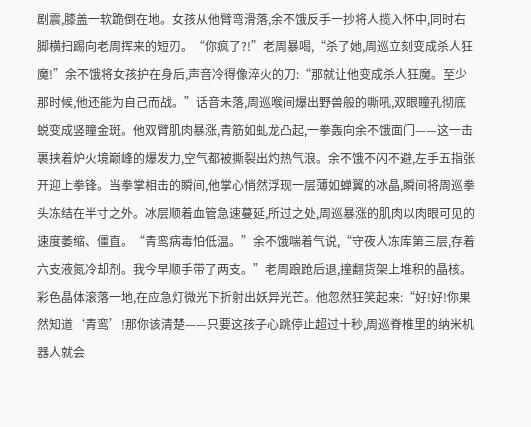剧震,膝盖一软跪倒在地。女孩从他臂弯滑落,余不饿反手一抄将人揽入怀中,同时右脚横扫踢向老周挥来的短刃。“你疯了?!”老周暴喝,“杀了她,周巡立刻变成杀人狂魔!”余不饿将女孩护在身后,声音冷得像淬火的刀:“那就让他变成杀人狂魔。至少那时候,他还能为自己而战。”话音未落,周巡喉间爆出野兽般的嘶吼,双眼瞳孔彻底蜕变成竖瞳金斑。他双臂肌肉暴涨,青筋如虬龙凸起,一拳轰向余不饿面门——这一击裹挟着炉火境巅峰的爆发力,空气都被撕裂出灼热气浪。余不饿不闪不避,左手五指张开迎上拳锋。当拳掌相击的瞬间,他掌心悄然浮现一层薄如蝉翼的冰晶,瞬间将周巡拳头冻结在半寸之外。冰层顺着血管急速蔓延,所过之处,周巡暴涨的肌肉以肉眼可见的速度萎缩、僵直。“青鸾病毒怕低温。”余不饿喘着气说,“守夜人冻库第三层,存着六支液氮冷却剂。我今早顺手带了两支。”老周踉跄后退,撞翻货架上堆积的晶核。彩色晶体滚落一地,在应急灯微光下折射出妖异光芒。他忽然狂笑起来:“好!好!你果然知道‘青鸾’!那你该清楚——只要这孩子心跳停止超过十秒,周巡脊椎里的纳米机器人就会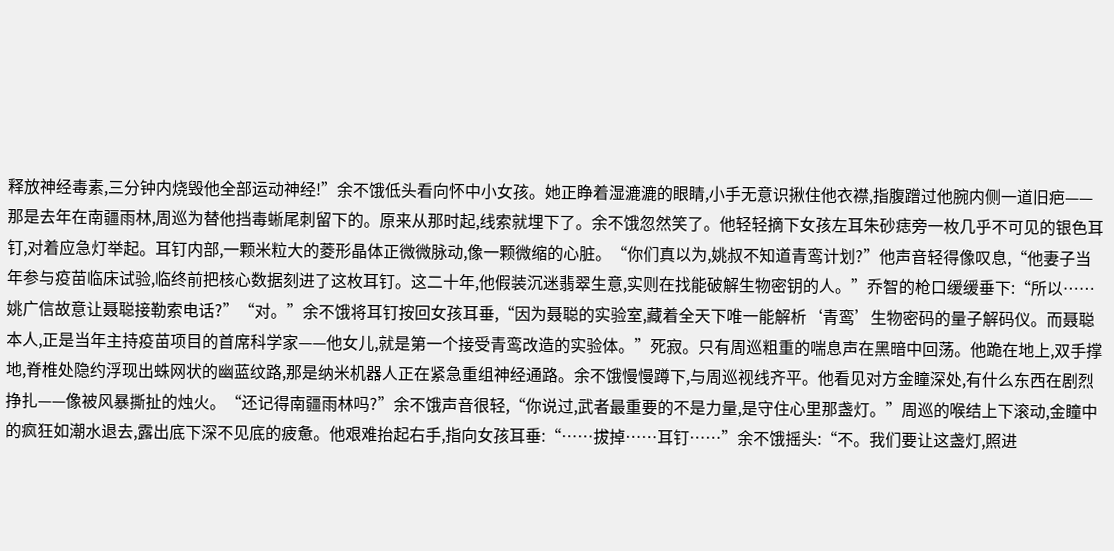释放神经毒素,三分钟内烧毁他全部运动神经!”余不饿低头看向怀中小女孩。她正睁着湿漉漉的眼睛,小手无意识揪住他衣襟,指腹蹭过他腕内侧一道旧疤——那是去年在南疆雨林,周巡为替他挡毒蜥尾刺留下的。原来从那时起,线索就埋下了。余不饿忽然笑了。他轻轻摘下女孩左耳朱砂痣旁一枚几乎不可见的银色耳钉,对着应急灯举起。耳钉内部,一颗米粒大的菱形晶体正微微脉动,像一颗微缩的心脏。“你们真以为,姚叔不知道青鸾计划?”他声音轻得像叹息,“他妻子当年参与疫苗临床试验,临终前把核心数据刻进了这枚耳钉。这二十年,他假装沉迷翡翠生意,实则在找能破解生物密钥的人。”乔智的枪口缓缓垂下:“所以……姚广信故意让聂聪接勒索电话?”“对。”余不饿将耳钉按回女孩耳垂,“因为聂聪的实验室,藏着全天下唯一能解析‘青鸾’生物密码的量子解码仪。而聂聪本人,正是当年主持疫苗项目的首席科学家——他女儿,就是第一个接受青鸾改造的实验体。”死寂。只有周巡粗重的喘息声在黑暗中回荡。他跪在地上,双手撑地,脊椎处隐约浮现出蛛网状的幽蓝纹路,那是纳米机器人正在紧急重组神经通路。余不饿慢慢蹲下,与周巡视线齐平。他看见对方金瞳深处,有什么东西在剧烈挣扎——像被风暴撕扯的烛火。“还记得南疆雨林吗?”余不饿声音很轻,“你说过,武者最重要的不是力量,是守住心里那盏灯。”周巡的喉结上下滚动,金瞳中的疯狂如潮水退去,露出底下深不见底的疲惫。他艰难抬起右手,指向女孩耳垂:“……拔掉……耳钉……”余不饿摇头:“不。我们要让这盏灯,照进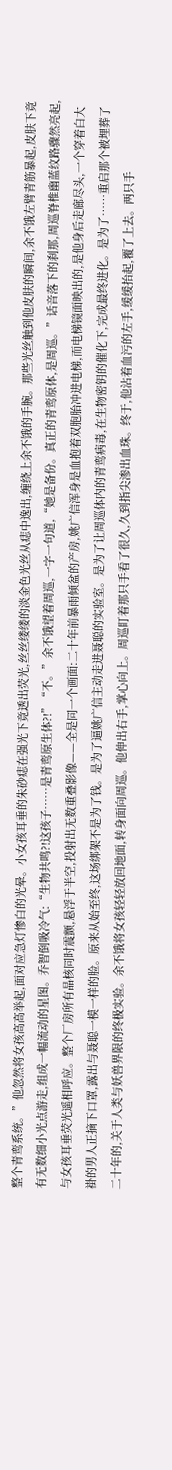整个青鸾系统。”他忽然将女孩高高举起,面对应急灯惨白的光晕。小女孩耳垂的朱砂痣在强光下竟透出荧光,丝丝缕缕的淡金色光丝从痣中逸出,缠绕上余不饿的手腕。那些光丝触到他皮肤的瞬间,余不饿左臂青筋暴起,皮肤下竟有无数细小光点游走,组成一幅流动的星图。乔智倒吸冷气:“生物共鸣?!这孩子……是青鸾原生体?!”“不。”余不饿望着周巡,一字一句道,“她是备份。真正的青鸾原体,是周巡。”话音落下的刹那,周巡脊椎幽蓝纹路骤然亮起,与女孩耳垂荧光遥相呼应。整个厂房所有晶核同时震颤,悬浮于半空,投射出无数重叠影像——全是同一个画面:二十年前暴雨倾盆的产房,姚广信浑身是血抱着双胞胎冲进电梯,而电梯镜面映出的,是他身后走廊尽头,一个穿着白大褂的男人正摘下口罩,露出与聂聪一模一样的脸。原来从始至终,这场绑架不是为了钱。是为了逼姚广信主动走进聂聪的实验室。是为了让周巡体内的青鸾病毒,在生物密钥的催化下,完成最终进化。是为了……重启那个被埋葬了二十年的,关于人类与妖兽界限的终极实验。余不饿将女孩轻轻放回地面,转身面向周巡。他伸出右手,掌心向上。周巡盯着那只手看了很久,久到指尖渗出血珠。终于,他沾着血污的左手,缓缓抬起,覆了上去。两只手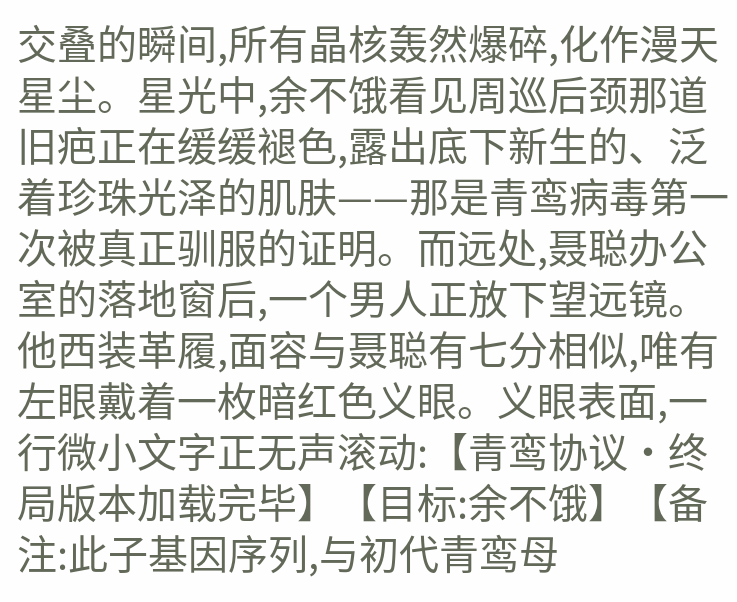交叠的瞬间,所有晶核轰然爆碎,化作漫天星尘。星光中,余不饿看见周巡后颈那道旧疤正在缓缓褪色,露出底下新生的、泛着珍珠光泽的肌肤——那是青鸾病毒第一次被真正驯服的证明。而远处,聂聪办公室的落地窗后,一个男人正放下望远镜。他西装革履,面容与聂聪有七分相似,唯有左眼戴着一枚暗红色义眼。义眼表面,一行微小文字正无声滚动:【青鸾协议·终局版本加载完毕】【目标:余不饿】【备注:此子基因序列,与初代青鸾母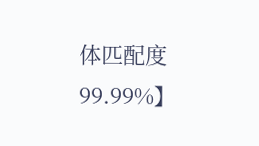体匹配度99.99%】